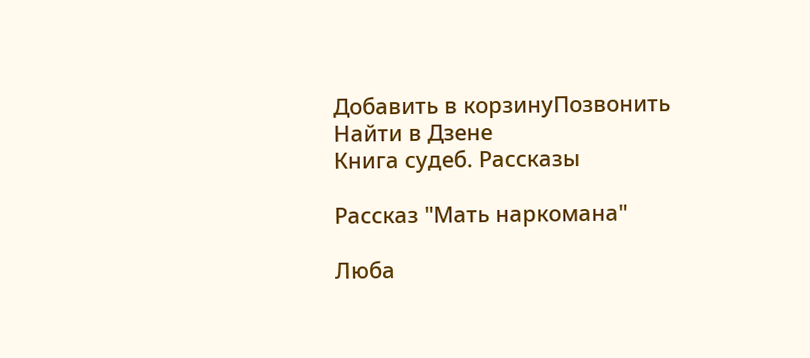Добавить в корзинуПозвонить
Найти в Дзене
Книга судеб. Рассказы

Рассказ "Мать наркомана"

Люба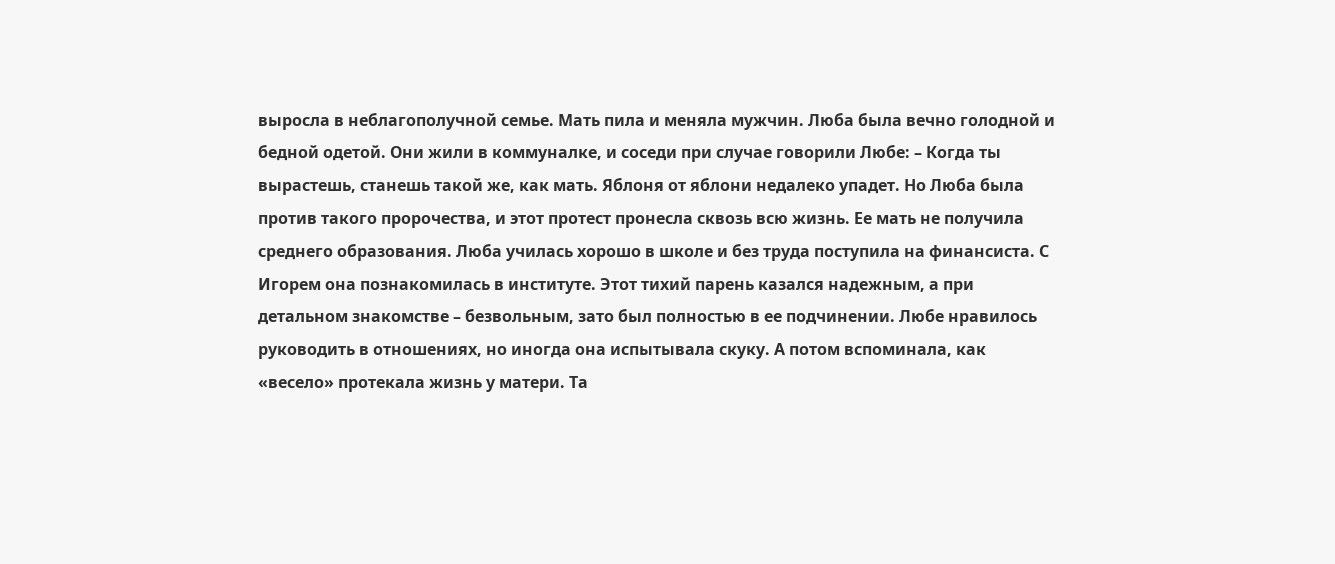выросла в неблагополучной семье. Мать пила и меняла мужчин. Люба была вечно голодной и бедной одетой. Они жили в коммуналке, и соседи при случае говорили Любе: – Когда ты вырастешь, станешь такой же, как мать. Яблоня от яблони недалеко упадет. Но Люба была против такого пророчества, и этот протест пронесла сквозь всю жизнь. Ее мать не получила среднего образования. Люба училась хорошо в школе и без труда поступила на финансиста. С Игорем она познакомилась в институте. Этот тихий парень казался надежным, а при детальном знакомстве – безвольным, зато был полностью в ее подчинении. Любе нравилось руководить в отношениях, но иногда она испытывала скуку. А потом вспоминала, как «весело» протекала жизнь у матери. Та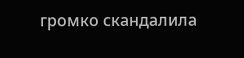громко скандалила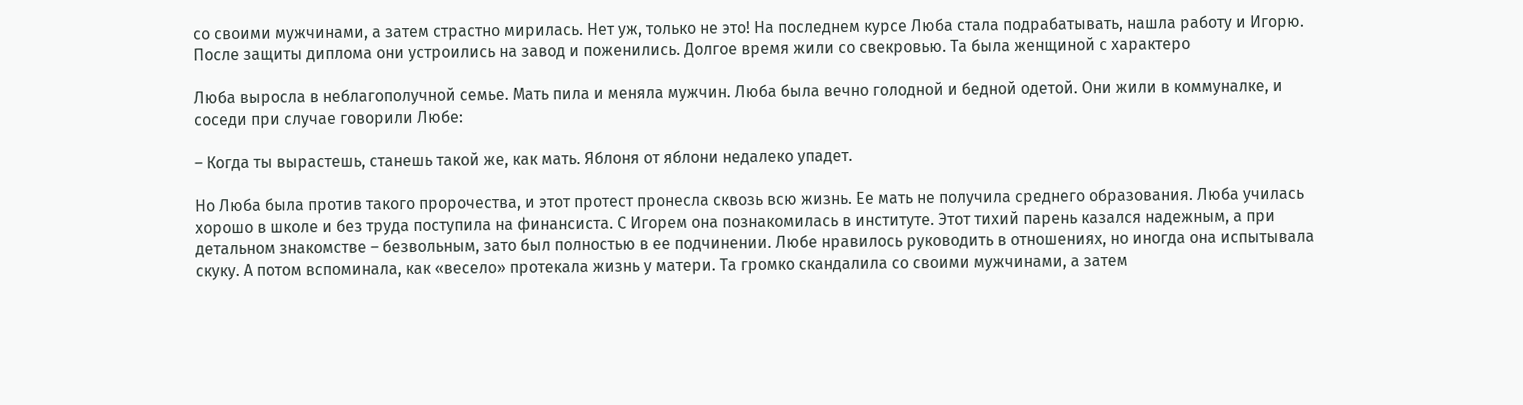со своими мужчинами, а затем страстно мирилась. Нет уж, только не это! На последнем курсе Люба стала подрабатывать, нашла работу и Игорю. После защиты диплома они устроились на завод и поженились. Долгое время жили со свекровью. Та была женщиной с характеро

Люба выросла в неблагополучной семье. Мать пила и меняла мужчин. Люба была вечно голодной и бедной одетой. Они жили в коммуналке, и соседи при случае говорили Любе:

– Когда ты вырастешь, станешь такой же, как мать. Яблоня от яблони недалеко упадет.

Но Люба была против такого пророчества, и этот протест пронесла сквозь всю жизнь. Ее мать не получила среднего образования. Люба училась хорошо в школе и без труда поступила на финансиста. С Игорем она познакомилась в институте. Этот тихий парень казался надежным, а при детальном знакомстве – безвольным, зато был полностью в ее подчинении. Любе нравилось руководить в отношениях, но иногда она испытывала скуку. А потом вспоминала, как «весело» протекала жизнь у матери. Та громко скандалила со своими мужчинами, а затем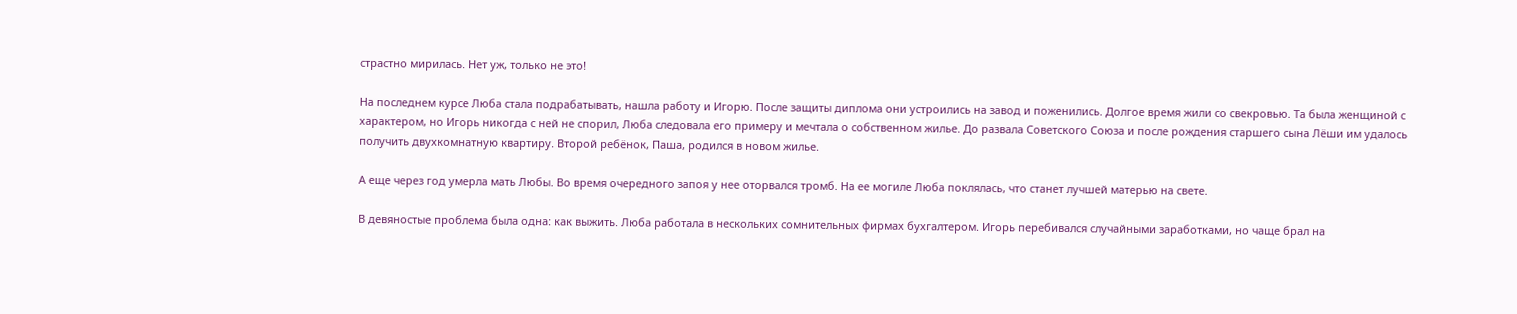страстно мирилась. Нет уж, только не это!

На последнем курсе Люба стала подрабатывать, нашла работу и Игорю. После защиты диплома они устроились на завод и поженились. Долгое время жили со свекровью. Та была женщиной с характером, но Игорь никогда с ней не спорил, Люба следовала его примеру и мечтала о собственном жилье. До развала Советского Союза и после рождения старшего сына Лёши им удалось получить двухкомнатную квартиру. Второй ребёнок, Паша, родился в новом жилье.

А еще через год умерла мать Любы. Во время очередного запоя у нее оторвался тромб. На ее могиле Люба поклялась, что станет лучшей матерью на свете.

В девяностые проблема была одна: как выжить. Люба работала в нескольких сомнительных фирмах бухгалтером. Игорь перебивался случайными заработками, но чаще брал на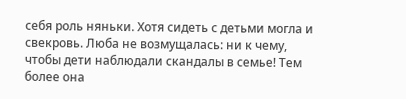себя роль няньки. Хотя сидеть с детьми могла и свекровь. Люба не возмущалась: ни к чему, чтобы дети наблюдали скандалы в семье! Тем более она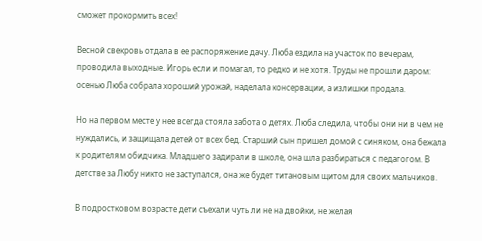сможет прокормить всех!

Весной свекровь отдала в ее распоряжение дачу. Люба ездила на участок по вечерам, проводила выходные. Игорь если и помагал, то редко и не хотя. Труды не прошли даром: осенью Люба собрала хороший урожай, наделала консервации, а излишки продала.

Но на первом месте у нее всегда стояла забота о детях. Люба следила, чтобы они ни в чем не нуждались, и защищала детей от всех бед. Старший сын пришел домой с синяком, она бежала к родителям обидчика. Младшего задирали в школе, она шла разбираться с педагогом. В детстве за Любу никто не заступался, она же будет титановым щитом для своих мальчиков.

В подростковом возрасте дети съехали чуть ли не на двойки, не желая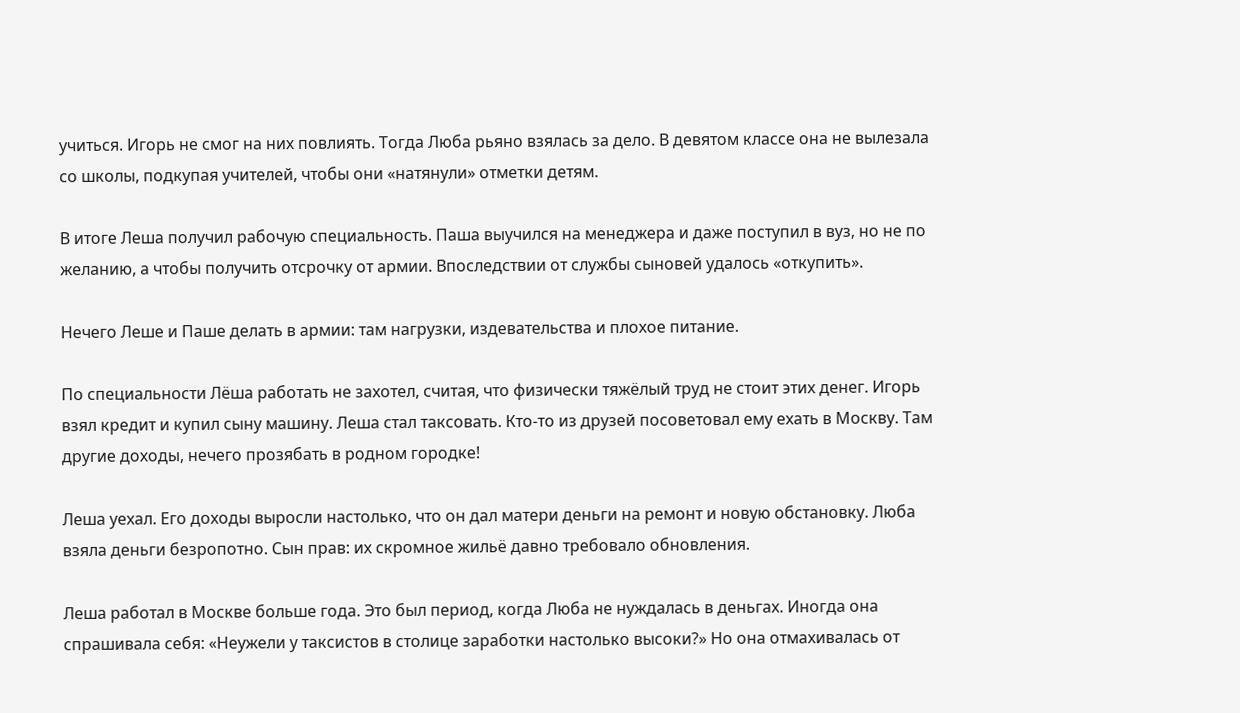учиться. Игорь не смог на них повлиять. Тогда Люба рьяно взялась за дело. В девятом классе она не вылезала со школы, подкупая учителей, чтобы они «натянули» отметки детям.

В итоге Леша получил рабочую специальность. Паша выучился на менеджера и даже поступил в вуз, но не по желанию, а чтобы получить отсрочку от армии. Впоследствии от службы сыновей удалось «откупить».

Нечего Леше и Паше делать в армии: там нагрузки, издевательства и плохое питание.

По специальности Лёша работать не захотел, считая, что физически тяжёлый труд не стоит этих денег. Игорь взял кредит и купил сыну машину. Леша стал таксовать. Кто-то из друзей посоветовал ему ехать в Москву. Там другие доходы, нечего прозябать в родном городке!

Леша уехал. Его доходы выросли настолько, что он дал матери деньги на ремонт и новую обстановку. Люба взяла деньги безропотно. Сын прав: их скромное жильё давно требовало обновления.

Леша работал в Москве больше года. Это был период, когда Люба не нуждалась в деньгах. Иногда она спрашивала себя: «Неужели у таксистов в столице заработки настолько высоки?» Но она отмахивалась от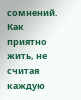сомнений. Как приятно жить, не считая каждую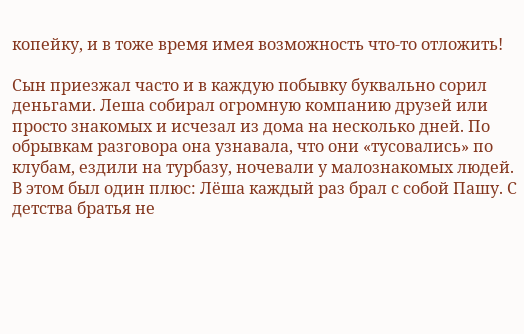копейку, и в тоже время имея возможность что-то отложить!

Сын приезжал часто и в каждую побывку буквально сорил деньгами. Леша собирал огромную компанию друзей или просто знакомых и исчезал из дома на несколько дней. По обрывкам разговора она узнавала, что они «тусовались» по клубам, ездили на турбазу, ночевали у малознакомых людей. В этом был один плюс: Лёша каждый раз брал с собой Пашу. С детства братья не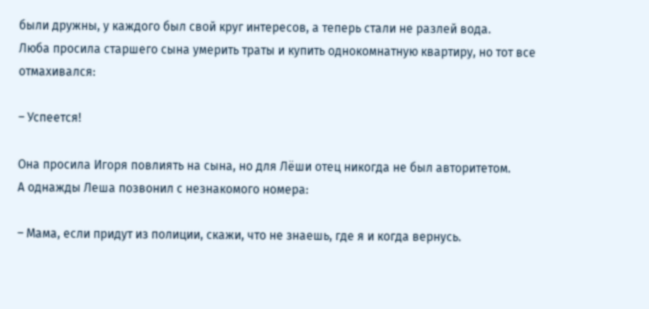были дружны, у каждого был свой круг интересов, а теперь стали не разлей вода.
Люба просила старшего сына умерить траты и купить однокомнатную квартиру, но тот все отмахивался:

– Успеется!

Она просила Игоря повлиять на сына, но для Лёши отец никогда не был авторитетом.
А однажды Леша позвонил с незнакомого номера:

– Мама, если придут из полиции, скажи, что не знаешь, где я и когда вернусь.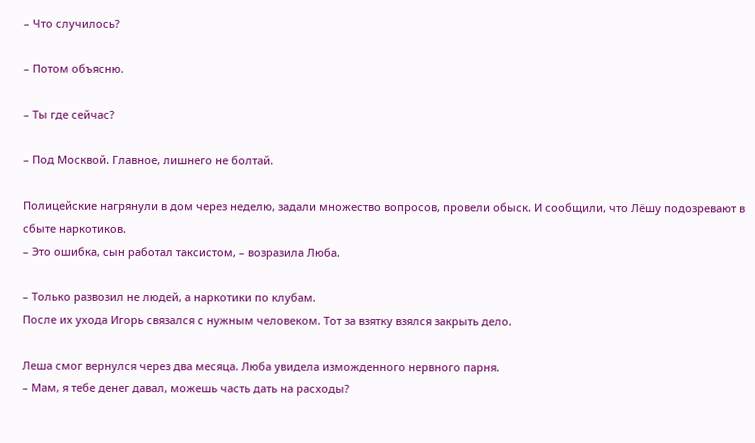– Что случилось?

– Потом объясню.

– Ты где сейчас?

– Под Москвой. Главное, лишнего не болтай.

Полицейские нагрянули в дом через неделю, задали множество вопросов, провели обыск. И сообщили, что Лёшу подозревают в сбыте наркотиков.
– Это ошибка, сын работал таксистом, – возразила Люба.

– Только развозил не людей, а наркотики по клубам.
После их ухода Игорь связался с нужным человеком. Тот за взятку взялся закрыть дело.

Леша смог вернулся через два месяца. Люба увидела изможденного нервного парня.
– Мам, я тебе денег давал, можешь часть дать на расходы?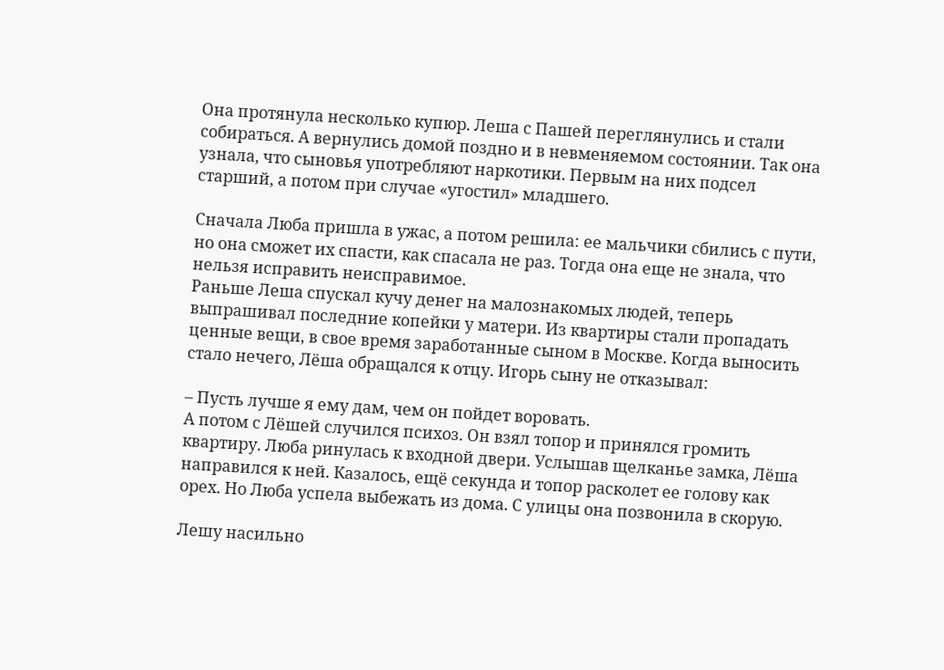Она протянула несколько купюр. Леша с Пашей переглянулись и стали собираться. А вернулись домой поздно и в невменяемом состоянии. Так она узнала, что сыновья употребляют наркотики. Первым на них подсел старший, а потом при случае «угостил» младшего.

Сначала Люба пришла в ужас, а потом решила: ее мальчики сбились с пути, но она сможет их спасти, как спасала не раз. Тогда она еще не знала, что нельзя исправить неисправимое.
Раньше Леша спускал кучу денег на малознакомых людей, теперь выпрашивал последние копейки у матери. Из квартиры стали пропадать ценные вещи, в свое время заработанные сыном в Москве. Когда выносить стало нечего, Лёша обращался к отцу. Игорь сыну не отказывал:

– Пусть лучше я ему дам, чем он пойдет воровать.
А потом с Лёшей случился психоз. Он взял топор и принялся громить квартиру. Люба ринулась к входной двери. Услышав щелканье замка, Лёша направился к ней. Казалось, ещё секунда и топор расколет ее голову как орех. Но Люба успела выбежать из дома. С улицы она позвонила в скорую.

Лешу насильно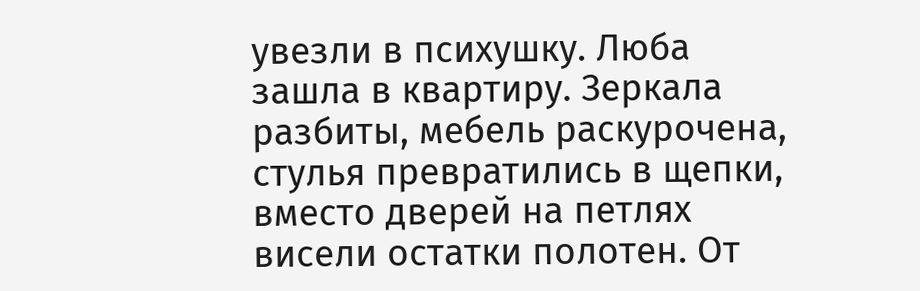увезли в психушку. Люба зашла в квартиру. Зеркала разбиты, мебель раскурочена, стулья превратились в щепки, вместо дверей на петлях висели остатки полотен. От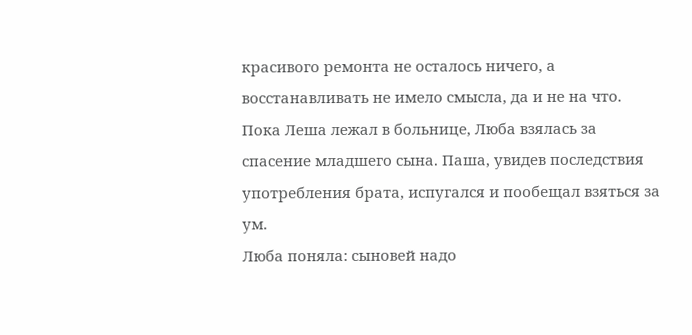красивого ремонта не осталось ничего, а восстанавливать не имело смысла, да и не на что.
Пока Леша лежал в больнице, Люба взялась за спасение младшего сына. Паша, увидев последствия употребления брата, испугался и пообещал взяться за ум.
Люба поняла: сыновей надо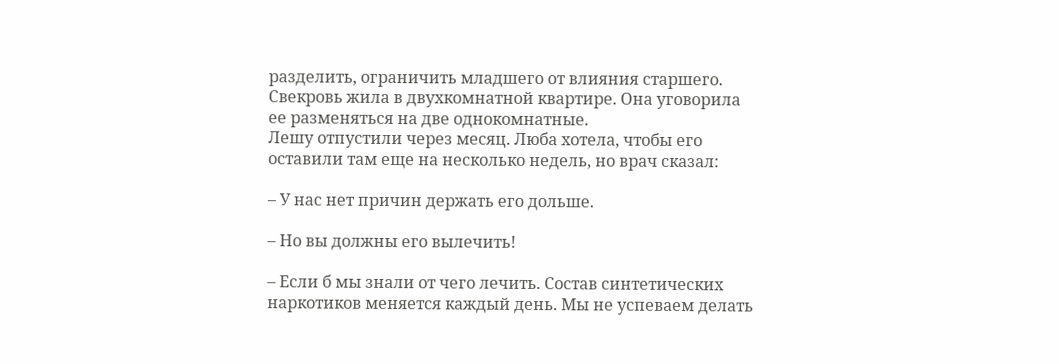разделить, ограничить младшего от влияния старшего. Свекровь жила в двухкомнатной квартире. Она уговорила ее разменяться на две однокомнатные.
Лешу отпустили через месяц. Люба хотела, чтобы его оставили там еще на несколько недель, но врач сказал:

– У нас нет причин держать его дольше.

– Но вы должны его вылечить!

– Если б мы знали от чего лечить. Состав синтетических наркотиков меняется каждый день. Мы не успеваем делать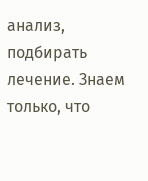анализ, подбирать лечение. Знаем только, что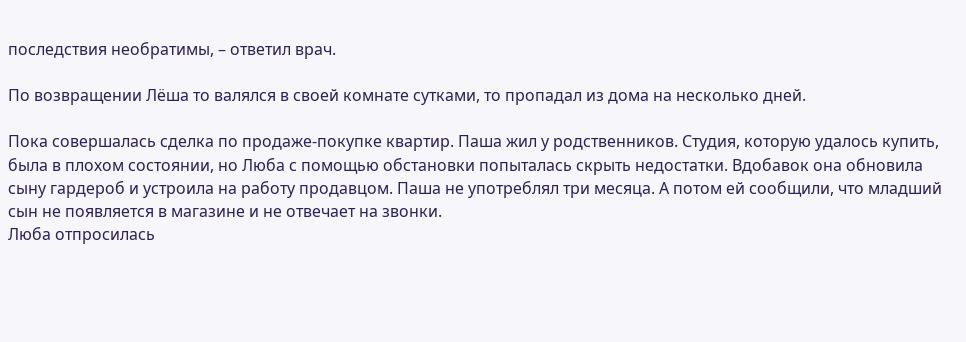последствия необратимы, – ответил врач.

По возвращении Лёша то валялся в своей комнате сутками, то пропадал из дома на несколько дней.

Пока совершалась сделка по продаже-покупке квартир. Паша жил у родственников. Студия, которую удалось купить, была в плохом состоянии, но Люба с помощью обстановки попыталась скрыть недостатки. Вдобавок она обновила сыну гардероб и устроила на работу продавцом. Паша не употреблял три месяца. А потом ей сообщили, что младший сын не появляется в магазине и не отвечает на звонки.
Люба отпросилась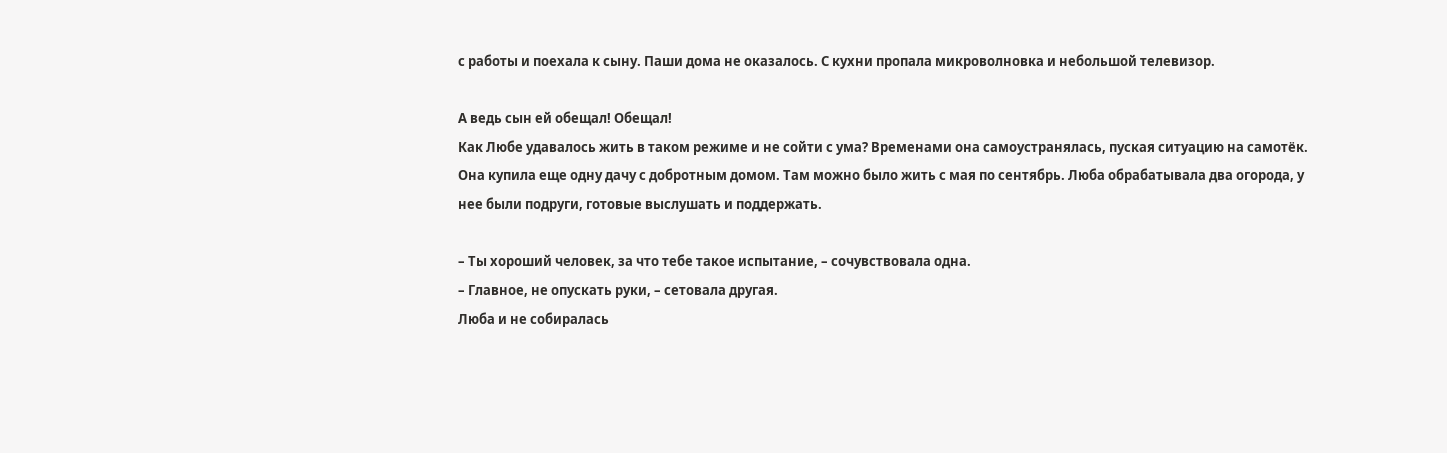с работы и поехала к сыну. Паши дома не оказалось. С кухни пропала микроволновка и небольшой телевизор.

А ведь сын ей обещал! Обещал!
Как Любе удавалось жить в таком режиме и не сойти с ума? Временами она самоустранялась, пуская ситуацию на самотёк. Она купила еще одну дачу с добротным домом. Там можно было жить с мая по сентябрь. Люба обрабатывала два огорода, у нее были подруги, готовые выслушать и поддержать.

– Ты хороший человек, за что тебе такое испытание, – сочувствовала одна.
– Главное, не опускать руки, – сетовала другая.
Люба и не собиралась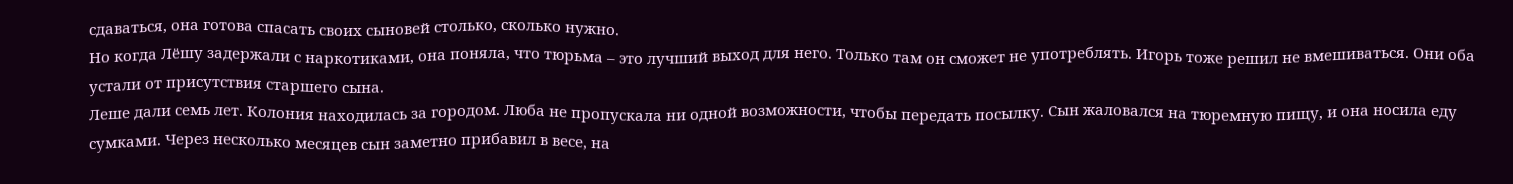сдаваться, она готова спасать своих сыновей столько, сколько нужно.
Но когда Лёшу задержали с наркотиками, она поняла, что тюрьма – это лучший выход для него. Только там он сможет не употреблять. Игорь тоже решил не вмешиваться. Они оба устали от присутствия старшего сына.
Леше дали семь лет. Колония находилась за городом. Люба не пропускала ни одной возможности, чтобы передать посылку. Сын жаловался на тюремную пищу, и она носила еду сумками. Через несколько месяцев сын заметно прибавил в весе, на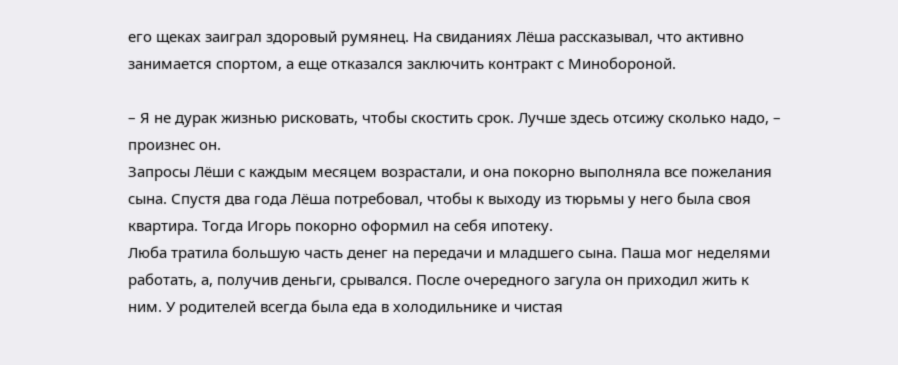его щеках заиграл здоровый румянец. На свиданиях Лёша рассказывал, что активно занимается спортом, а еще отказался заключить контракт с Минобороной.

– Я не дурак жизнью рисковать, чтобы скостить срок. Лучше здесь отсижу сколько надо, – произнес он.
Запросы Лёши с каждым месяцем возрастали, и она покорно выполняла все пожелания сына. Спустя два года Лёша потребовал, чтобы к выходу из тюрьмы у него была своя квартира. Тогда Игорь покорно оформил на себя ипотеку.
Люба тратила большую часть денег на передачи и младшего сына. Паша мог неделями работать, а, получив деньги, срывался. После очередного загула он приходил жить к ним. У родителей всегда была еда в холодильнике и чистая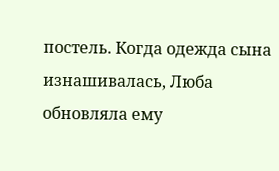постель. Когда одежда сына изнашивалась, Люба обновляла ему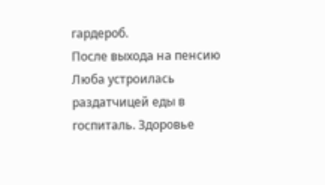гардероб.
После выхода на пенсию Люба устроилась раздатчицей еды в госпиталь. Здоровье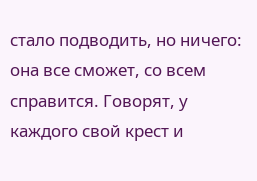стало подводить, но ничего: она все сможет, со всем справится. Говорят, у каждого свой крест и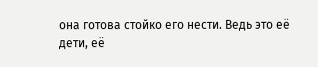она готова стойко его нести. Ведь это её дети, её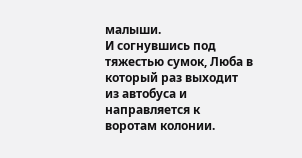малыши.
И согнувшись под тяжестью сумок, Люба в который раз выходит из автобуса и направляется к воротам колонии.